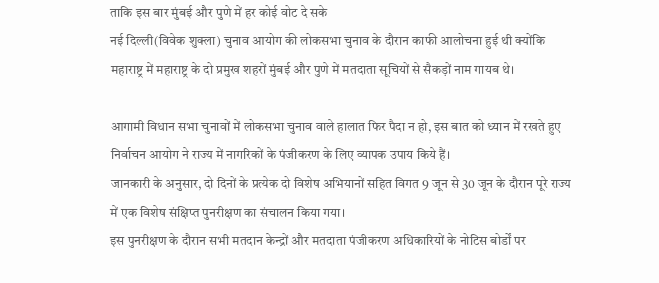ताकि इस बार मुंबई और पुणे में हर कोई वोट दे सके
नई दिल्ली(विवेक शुक्ला) चुनाव आयोग की लोकसभा चुनाव के दौरान काफी आलोचना हुई थी क्योंकि महाराष्ट्र में महाराष्ट्र के दो प्रमुख शहरों मुंबई और पुणे में मतदाता सूचियों से सैकड़ों नाम गायब थे।

आगामी विधान सभा चुनावों में लोकसभा चुनाव वाले हालात फिर पैदा न हो, इस बात को ध्यान में रखते हुए निर्वाचन आयोग ने राज्य में नागरिकों के पंजीकरण के लिए व्यापक उपाय किये हैं।
जानकारी के अनुसार, दो दिनों के प्रत्येक दो विशेष अभियानों सहित विगत 9 जून से 30 जून के दौरान पूरे राज्य में एक विशेष संक्षिप्त पुनरीक्षण का संचालन किया गया।
इस पुनरीक्षण के दौरान सभी मतदान केन्द्रों और मतदाता पंजीकरण अधिकारियों के नोटिस बोर्डों पर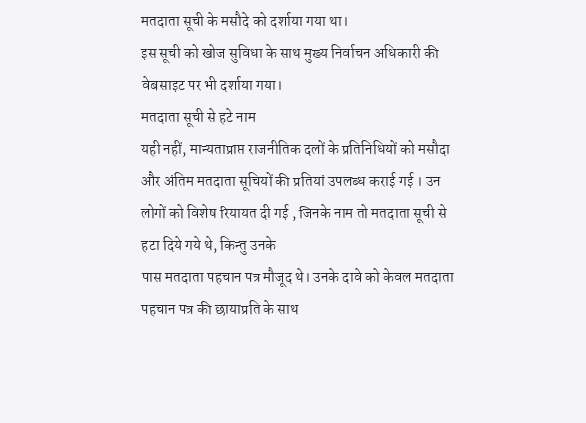मतदाता सूची के मसौदे को दर्शाया गया था।
इस सूची को खोज सुविधा के साथ मुख्य निर्वाचन अधिकारी की वेबसाइट पर भी दर्शाया गया।
मतदाता सूची से हटे नाम
यही नहीं, मान्यताप्राप्त राजनीतिक दलों के प्रतिनिधियों को मसौदा और अंतिम मतदाता सूचियों की प्रतियां उपलब्ध कराई गई । उन लोगों को विशेष रियायत दी गई , जिनके नाम तो मतदाता सूची से हटा दिये गये थे, किन्तु उनके
पास मतदाता पहचान पत्र मौजूद थे। उनके दावे को केवल मतदाता पहचान पत्र की छायाप्रति के साथ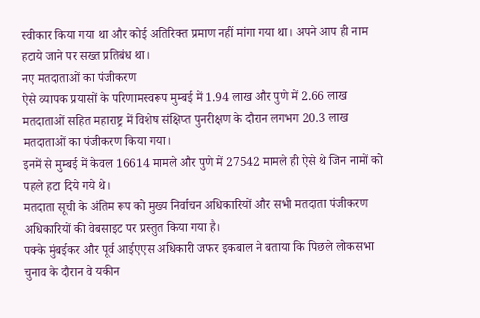स्वीकार किया गया था और कोई अतिरिक्त प्रमाण नहीं मांगा गया था। अपने आप ही नाम हटाये जाने पर सख्त प्रतिबंध था।
नए मतदाताओं का पंजीकरण
ऐसे व्यापक प्रयासों के परिणामस्वरूप मुम्बई में 1.94 लाख और पुणे में 2.66 लाख मतदाताओं सहित महाराष्ट्र में विशेष संक्षिप्त पुनरीक्षण के दौरान लगभग 20.3 लाख मतदाताओं का पंजीकरण किया गया।
इनमें से मुम्बई में केवल 16614 मामले और पुणे में 27542 मामले ही ऐसे थे जिन नामों को पहले हटा दिये गये थे।
मतदाता सूची के अंतिम रूप को मुख्य निर्वाचन अधिकारियों और सभी मतदाता पंजीकरण अधिकारियों की वेबसाइट पर प्रस्तुत किया गया है।
पक्के मुंबईकर और पूर्व आईएएस अधिकारी जफर इकबाल ने बताया कि पिछले लोकसभा चुनाव के दौरान वे यकीन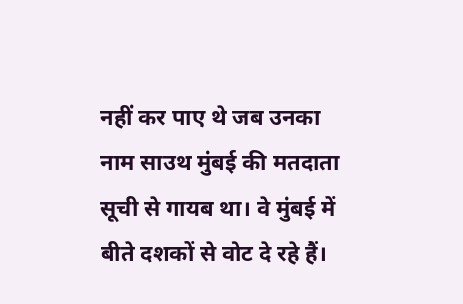नहीं कर पाए थे जब उनका नाम साउथ मुंबई की मतदाता सूची से गायब था। वे मुंबई में बीते दशकों से वोट दे रहे हैं।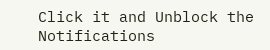Click it and Unblock the Notifications